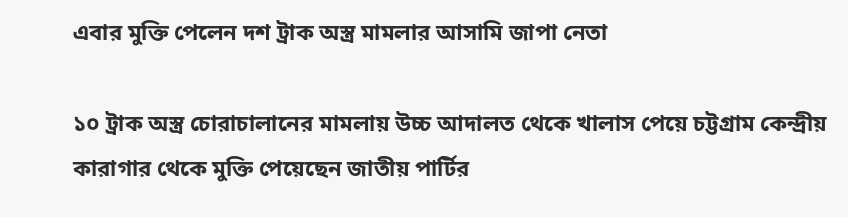এবার মুক্তি পেলেন দশ ট্রাক অস্ত্র মামলার আসামি জাপা নেতা

১০ ট্রাক অস্ত্র চোরাচালানের মামলায় উচ্চ আদালত থেকে খালাস পেয়ে চট্টগ্রাম কেন্দ্রীয় কারাগার থেকে মুক্তি পেয়েছেন জাতীয় পার্টির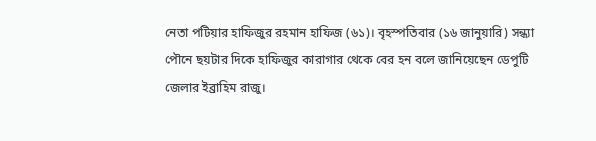নেতা পটিয়ার হাফিজুর রহমান হাফিজ (৬১)। বৃহস্পতিবার (১৬ জানুয়ারি) সন্ধ্যা পৌনে ছয়টার দিকে হাফিজুর কারাগার থেকে বের হন বলে জানিয়েছেন ডেপুটি জেলার ইব্রাহিম রাজু।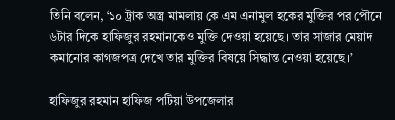তিনি বলেন, ‘১০ ট্রাক অস্ত্র মামলায় কে এম এনামুল হকের মুক্তির পর পৌনে ৬টার দিকে হাফিজুর রহমানকেও মুক্তি দেওয়া হয়েছে। তার সাজার মেয়াদ কমানোর কাগজপত্র দেখে তার মুক্তির বিষয়ে সিদ্ধান্ত নেওয়া হয়েছে।’

হাফিজুর রহমান হাফিজ পটিয়া উপজেলার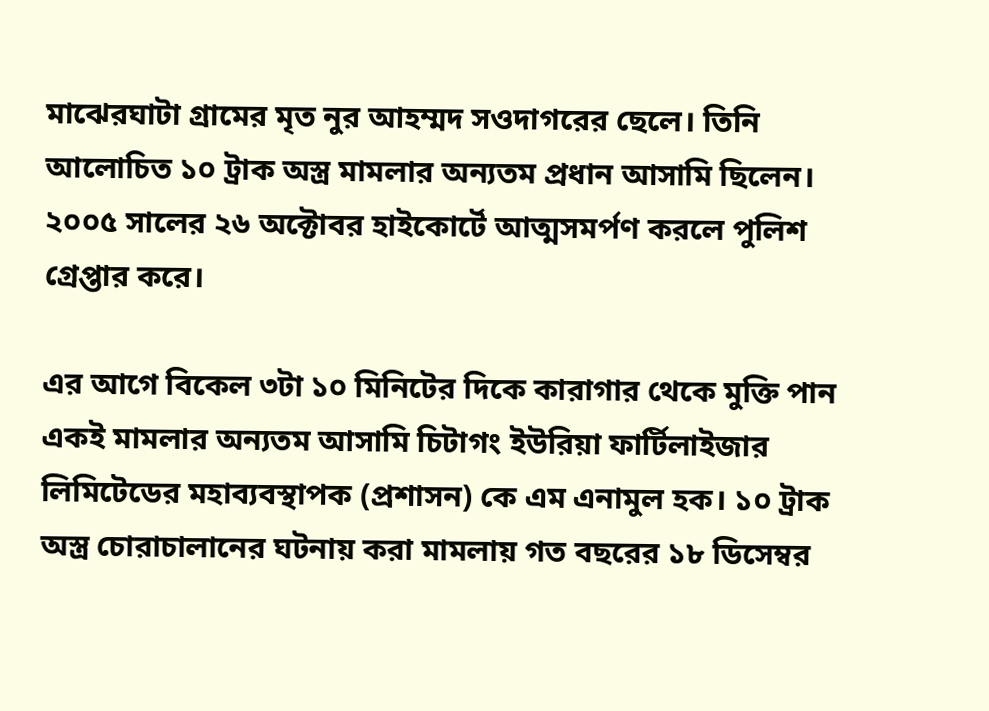মাঝেরঘাটা গ্রামের মৃত নুর আহম্মদ সওদাগরের ছেলে। তিনি আলোচিত ১০ ট্রাক অস্ত্র মামলার অন্যতম প্রধান আসামি ছিলেন। ২০০৫ সালের ২৬ অক্টোবর হাইকোর্টে আত্মসমর্পণ করলে পুলিশ গ্রেপ্তার করে।

এর আগে বিকেল ৩টা ১০ মিনিটের দিকে কারাগার থেকে মুক্তি পান একই মামলার অন্যতম আসামি চিটাগং ইউরিয়া ফার্টিলাইজার লিমিটেডের মহাব্যবস্থাপক (প্রশাসন) কে এম এনামুল হক। ১০ ট্রাক অস্ত্র চোরাচালানের ঘটনায় করা মামলায় গত বছরের ১৮ ডিসেম্বর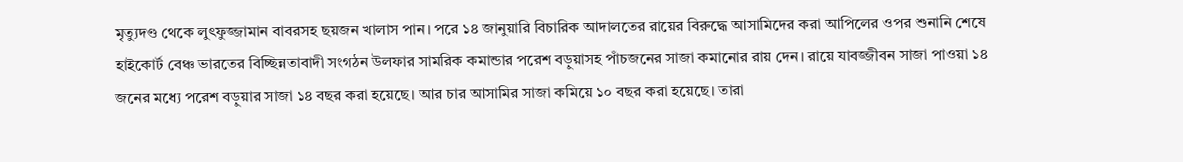মৃত্যুদণ্ড থেকে লুৎফুজ্জামান বাবরসহ ছয়জন খালাস পান। পরে ১৪ জানুয়ারি বিচারিক আদালতের রায়ের বিরুদ্ধে আসামিদের করা আপিলের ওপর শুনানি শেষে হাইকোর্ট বেঞ্চ ভারতের বিচ্ছিন্নতাবাদী সংগঠন উলফার সামরিক কমান্ডার পরেশ বড়ুয়াসহ পাঁচজনের সাজা কমানোর রায় দেন। রায়ে যাবজ্জীবন সাজা পাওয়া ১৪ জনের মধ্যে পরেশ বড়ুয়ার সাজা ১৪ বছর করা হয়েছে। আর চার আসামির সাজা কমিয়ে ১০ বছর করা হয়েছে। তারা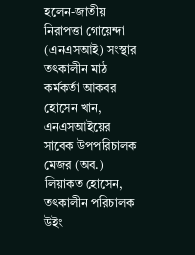হলেন-জাতীয় নিরাপত্তা গোয়েন্দা (এনএসআই) সংস্থার তৎকালীন মাঠ কর্মকর্তা আকবর হোসেন খান, এনএসআইয়ের সাবেক উপপরিচালক মেজর (অব.) লিয়াকত হোসেন, তৎকালীন পরিচালক উইং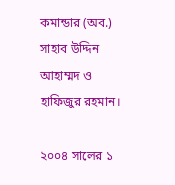কমান্ডার (অব.) সাহাব উদ্দিন আহাম্মদ ও হাফিজুর রহমান।

২০০৪ সালের ১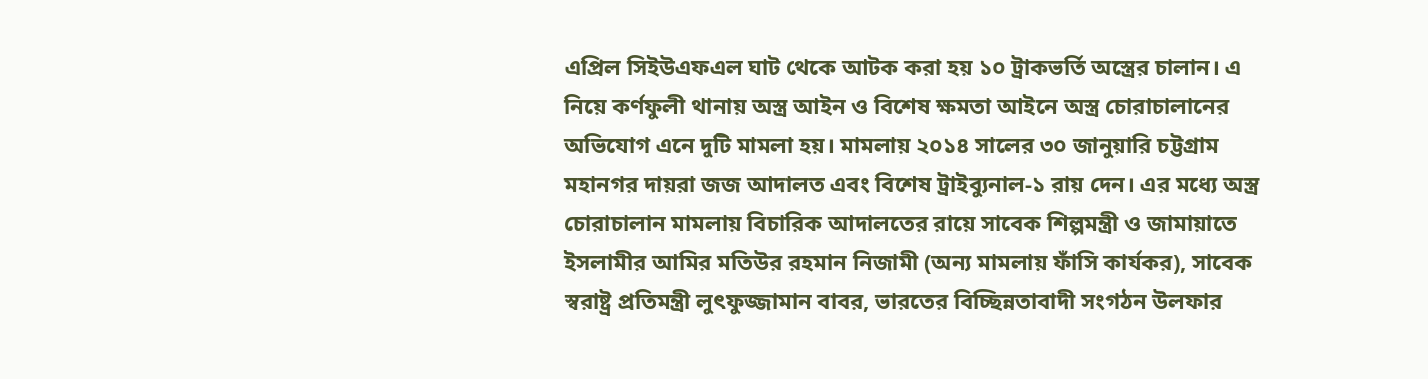এপ্রিল সিইউএফএল ঘাট থেকে আটক করা হয় ১০ ট্রাকভর্তি অস্ত্রের চালান। এ নিয়ে কর্ণফুলী থানায় অস্ত্র আইন ও বিশেষ ক্ষমতা আইনে অস্ত্র চোরাচালানের অভিযোগ এনে দুটি মামলা হয়। মামলায় ২০১৪ সালের ৩০ জানুয়ারি চট্টগ্রাম মহানগর দায়রা জজ আদালত এবং বিশেষ ট্রাইব্যুনাল-১ রায় দেন। এর মধ্যে অস্ত্র চোরাচালান মামলায় বিচারিক আদালতের রায়ে সাবেক শিল্পমন্ত্রী ও জামায়াতে ইসলামীর আমির মতিউর রহমান নিজামী (অন্য মামলায় ফাঁসি কার্যকর), সাবেক স্বরাষ্ট্র প্রতিমন্ত্রী লুৎফুজ্জামান বাবর, ভারতের বিচ্ছিন্নতাবাদী সংগঠন উলফার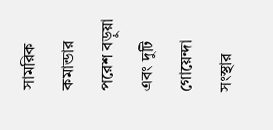সামরিক কমান্ডার পরেশ বড়ুয়া এবং দুটি গোয়েন্দা সংস্থার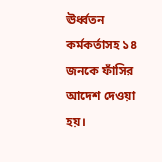ঊর্ধ্বতন কর্মকর্তাসহ ১৪ জনকে ফাঁসির আদেশ দেওয়া হয়।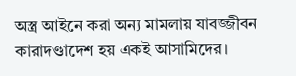অস্ত্র আইনে করা অন্য মামলায় যাবজ্জীবন কারাদণ্ডাদেশ হয় একই আসামিদের।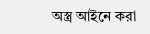অস্ত্র আইনে করা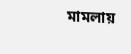মামলায়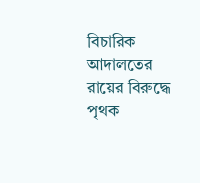বিচারিক আদালতের রায়ের বিরুদ্ধে পৃথক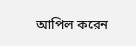আপিল করেন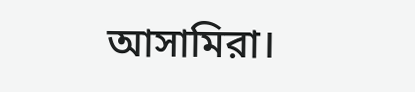আসামিরা।